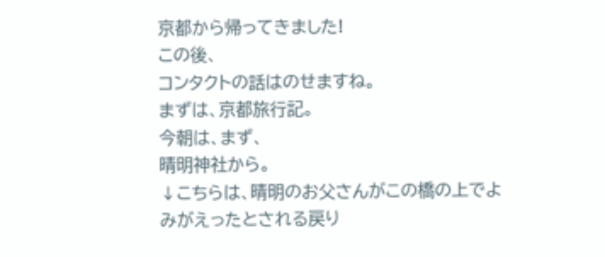京都から帰ってきました!
この後、
コンタクトの話はのせますね。
まずは、京都旅行記。
今朝は、まず、
晴明神社から。
↓こちらは、晴明のお父さんがこの橋の上でよみがえったとされる戻り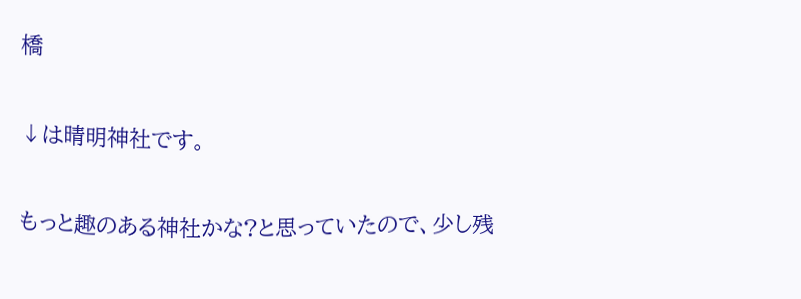橋

↓は晴明神社です。

もっと趣のある神社かな?と思っていたので、少し残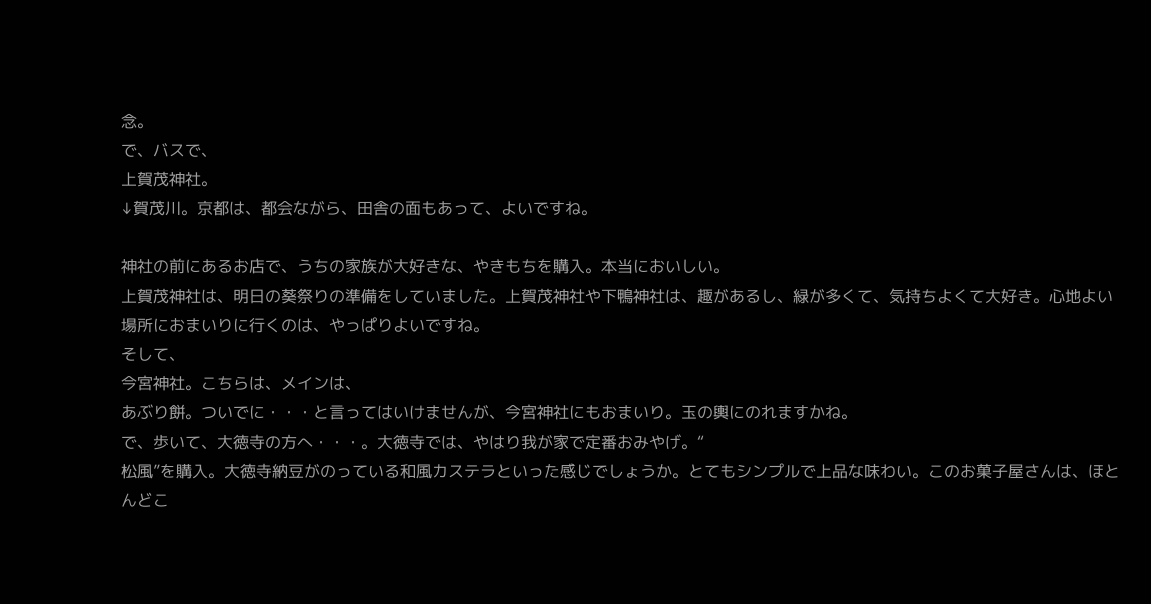念。
で、バスで、
上賀茂神社。
↓賀茂川。京都は、都会ながら、田舎の面もあって、よいですね。

神社の前にあるお店で、うちの家族が大好きな、やきもちを購入。本当においしい。
上賀茂神社は、明日の葵祭りの準備をしていました。上賀茂神社や下鴨神社は、趣があるし、緑が多くて、気持ちよくて大好き。心地よい場所におまいりに行くのは、やっぱりよいですね。
そして、
今宮神社。こちらは、メインは、
あぶり餅。ついでに・・・と言ってはいけませんが、今宮神社にもおまいり。玉の輿にのれますかね。
で、歩いて、大徳寺の方へ・・・。大徳寺では、やはり我が家で定番おみやげ。“
松風”を購入。大徳寺納豆がのっている和風カステラといった感じでしょうか。とてもシンプルで上品な味わい。このお菓子屋さんは、ほとんどこ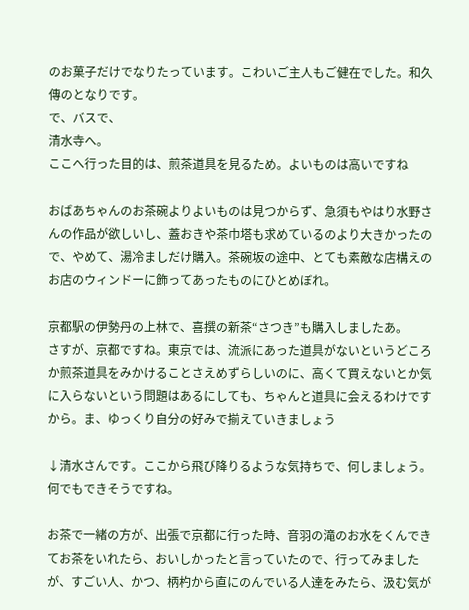のお菓子だけでなりたっています。こわいご主人もご健在でした。和久傳のとなりです。
で、バスで、
清水寺へ。
ここへ行った目的は、煎茶道具を見るため。よいものは高いですね

おばあちゃんのお茶碗よりよいものは見つからず、急須もやはり水野さんの作品が欲しいし、蓋おきや茶巾塔も求めているのより大きかったので、やめて、湯冷ましだけ購入。茶碗坂の途中、とても素敵な店構えのお店のウィンドーに飾ってあったものにひとめぼれ。

京都駅の伊勢丹の上林で、喜撰の新茶“さつき”も購入しましたあ。
さすが、京都ですね。東京では、流派にあった道具がないというどころか煎茶道具をみかけることさえめずらしいのに、高くて買えないとか気に入らないという問題はあるにしても、ちゃんと道具に会えるわけですから。ま、ゆっくり自分の好みで揃えていきましょう

↓清水さんです。ここから飛び降りるような気持ちで、何しましょう。
何でもできそうですね。

お茶で一緒の方が、出張で京都に行った時、音羽の滝のお水をくんできてお茶をいれたら、おいしかったと言っていたので、行ってみましたが、すごい人、かつ、柄杓から直にのんでいる人達をみたら、汲む気が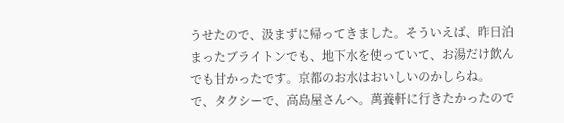うせたので、汲まずに帰ってきました。そういえば、昨日泊まったブライトンでも、地下水を使っていて、お湯だけ飲んでも甘かったです。京都のお水はおいしいのかしらね。
で、タクシーで、高島屋さんへ。萬養軒に行きたかったので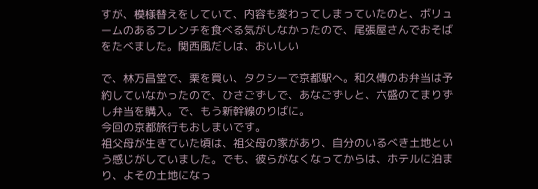すが、模様替えをしていて、内容も変わってしまっていたのと、ボリュームのあるフレンチを食べる気がしなかったので、尾張屋さんでおそばをたべました。関西風だしは、おいしい

で、林万昌堂で、栗を買い、タクシーで京都駅へ。和久傳のお弁当は予約していなかったので、ひさごずしで、あなごずしと、六盛のてまりずし弁当を購入。で、もう新幹線のりばに。
今回の京都旅行もおしまいです。
祖父母が生きていた頃は、祖父母の家があり、自分のいるべき土地という感じがしていました。でも、彼らがなくなってからは、ホテルに泊まり、よその土地になっ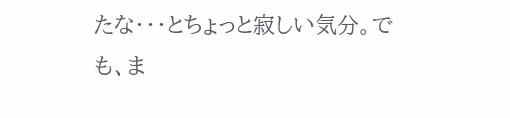たな・・・とちょっと寂しい気分。でも、ま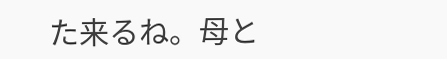た来るね。母と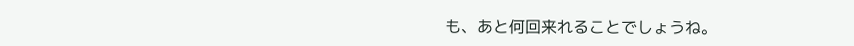も、あと何回来れることでしょうね。